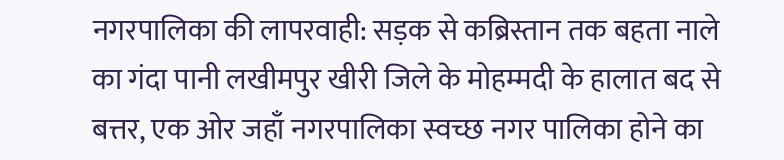नगरपालिका की लापरवाही: सड़क से कब्रिस्तान तक बहता नाले का गंदा पानी लखीमपुर खीरी जिले के मोहम्मदी के हालात बद से बत्तर, एक ओर जहाँ नगरपालिका स्वच्छ नगर पालिका होने का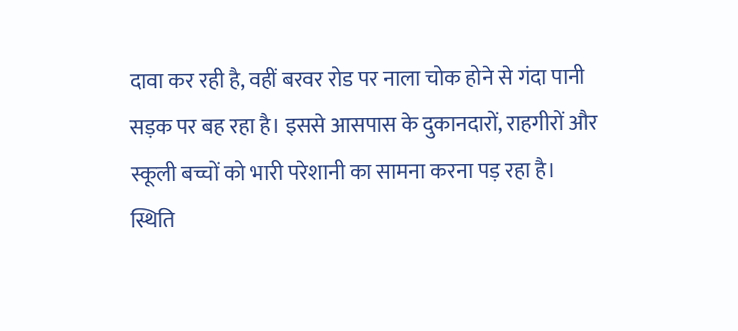दावा कर रही है, वहीं बरवर रोड पर नाला चोक होने से गंदा पानी सड़क पर बह रहा है। इससे आसपास के दुकानदारों, राहगीरों और स्कूली बच्चों को भारी परेशानी का सामना करना पड़ रहा है। स्थिति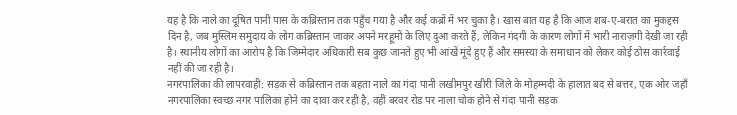यह है कि नाले का दूषित पानी पास के कब्रिस्तान तक पहुँच गया है और कई कब्रों में भर चुका है। खास बात यह है कि आज शब-ए-बरात का मुकद्दस दिन है, जब मुस्लिम समुदाय के लोग कब्रिस्तान जाकर अपने मरहूमों के लिए दुआ करते हैं, लेकिन गंदगी के कारण लोगों में भारी नाराज़गी देखी जा रही है। स्थानीय लोगों का आरोप है कि जिम्मेदार अधिकारी सब कुछ जानते हुए भी आंखें मूंदे हुए हैं और समस्या के समाधान को लेकर कोई ठोस कार्रवाई नहीं की जा रही है।
नगरपालिका की लापरवाही: सड़क से कब्रिस्तान तक बहता नाले का गंदा पानी लखीमपुर खीरी जिले के मोहम्मदी के हालात बद से बत्तर, एक ओर जहाँ नगरपालिका स्वच्छ नगर पालिका होने का दावा कर रही है, वहीं बरवर रोड पर नाला चोक होने से गंदा पानी सड़क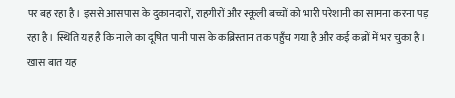पर बह रहा है। इससे आसपास के दुकानदारों, राहगीरों और स्कूली बच्चों को भारी परेशानी का सामना करना पड़ रहा है। स्थिति यह है कि नाले का दूषित पानी पास के कब्रिस्तान तक पहुँच गया है और कई कब्रों में भर चुका है। खास बात यह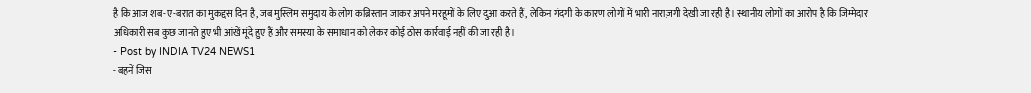है कि आज शब-ए-बरात का मुकद्दस दिन है, जब मुस्लिम समुदाय के लोग कब्रिस्तान जाकर अपने मरहूमों के लिए दुआ करते हैं, लेकिन गंदगी के कारण लोगों में भारी नाराज़गी देखी जा रही है। स्थानीय लोगों का आरोप है कि जिम्मेदार अधिकारी सब कुछ जानते हुए भी आंखें मूंदे हुए हैं और समस्या के समाधान को लेकर कोई ठोस कार्रवाई नहीं की जा रही है।
- Post by INDIA TV24 NEWS1
- बहनें जिस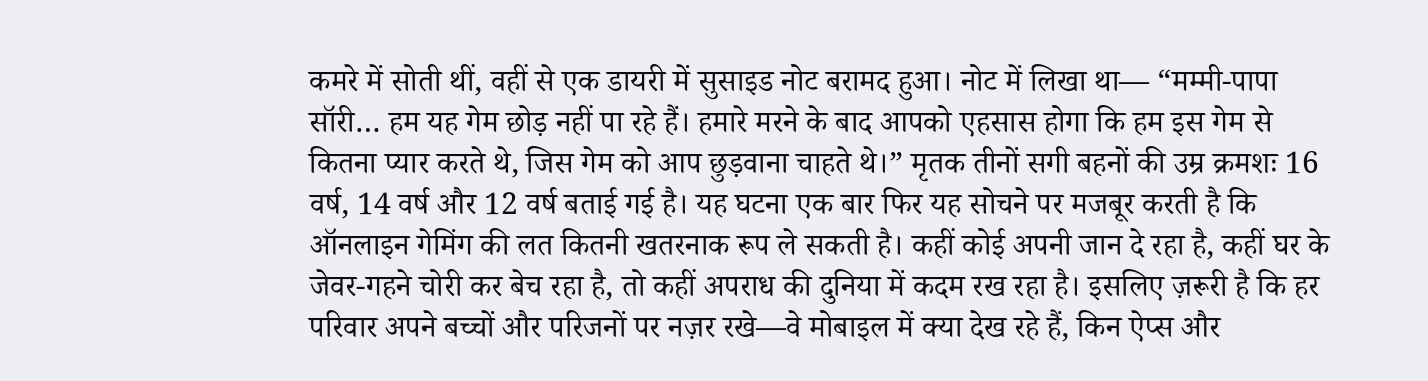कमरे में सोती थीं, वहीं से एक डायरी में सुसाइड नोट बरामद हुआ। नोट में लिखा था— “मम्मी-पापा सॉरी… हम यह गेम छोड़ नहीं पा रहे हैं। हमारे मरने के बाद आपको एहसास होगा कि हम इस गेम से कितना प्यार करते थे, जिस गेम को आप छुड़वाना चाहते थे।” मृतक तीनों सगी बहनों की उम्र क्रमशः 16 वर्ष, 14 वर्ष और 12 वर्ष बताई गई है। यह घटना एक बार फिर यह सोचने पर मजबूर करती है कि ऑनलाइन गेमिंग की लत कितनी खतरनाक रूप ले सकती है। कहीं कोई अपनी जान दे रहा है, कहीं घर के जेवर-गहने चोरी कर बेच रहा है, तो कहीं अपराध की दुनिया में कदम रख रहा है। इसलिए ज़रूरी है कि हर परिवार अपने बच्चों और परिजनों पर नज़र रखे—वे मोबाइल में क्या देख रहे हैं, किन ऐप्स और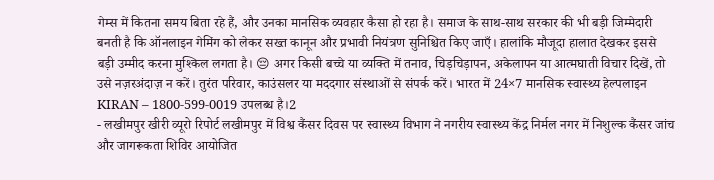गेम्स में कितना समय बिता रहे हैं, और उनका मानसिक व्यवहार कैसा हो रहा है। समाज के साथ-साथ सरकार की भी बड़ी जिम्मेदारी बनती है कि ऑनलाइन गेमिंग को लेकर सख्त कानून और प्रभावी नियंत्रण सुनिश्चित किए जाएँ। हालांकि मौजूदा हालात देखकर इससे बड़ी उम्मीद करना मुश्किल लगता है। 😔 अगर किसी बच्चे या व्यक्ति में तनाव, चिड़चिड़ापन, अकेलापन या आत्मघाती विचार दिखें, तो उसे नज़रअंदाज़ न करें। तुरंत परिवार, काउंसलर या मददगार संस्थाओं से संपर्क करें। भारत में 24×7 मानसिक स्वास्थ्य हेल्पलाइन KIRAN – 1800-599-0019 उपलब्ध है।2
- लखीमपुर खीरी व्यूरो रिपोर्ट लखीमपुर में विश्व कैंसर दिवस पर स्वास्थ्य विभाग ने नगरीय स्वास्थ्य केंद्र निर्मल नगर में निशुल्क कैंसर जांच और जागरूकता शिविर आयोजित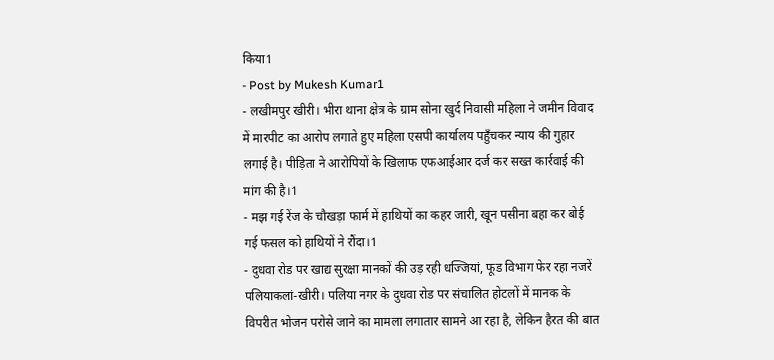किया1
- Post by Mukesh Kumar1
- लखीमपुर खीरी। भीरा थाना क्षेत्र के ग्राम सोना खुर्द निवासी महिला ने जमीन विवाद में मारपीट का आरोप लगाते हुए महिला एसपी कार्यालय पहुँचकर न्याय की गुहार लगाई है। पीड़िता ने आरोपियों के खिलाफ एफआईआर दर्ज कर सख्त कार्रवाई की मांग की है।1
- मझ गई रेंज के चौखड़ा फार्म में हाथियों का कहर जारी, खून पसीना बहा कर बोई गई फसल को हाथियों ने रौंदा।1
- दुधवा रोड पर खाद्य सुरक्षा मानकों की उड़ रही धज्जियां, फूड विभाग फेर रहा नजरें पलियाकलां-खीरी। पलिया नगर के दुधवा रोड पर संचालित होटलों में मानक के विपरीत भोजन परोसे जाने का मामला लगातार सामने आ रहा है, लेकिन हैरत की बात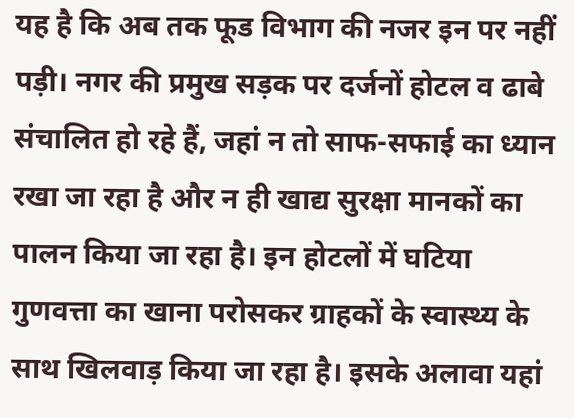यह है कि अब तक फूड विभाग की नजर इन पर नहीं पड़ी। नगर की प्रमुख सड़क पर दर्जनों होटल व ढाबे संचालित हो रहे हैं, जहां न तो साफ-सफाई का ध्यान रखा जा रहा है और न ही खाद्य सुरक्षा मानकों का पालन किया जा रहा है। इन होटलों में घटिया गुणवत्ता का खाना परोसकर ग्राहकों के स्वास्थ्य के साथ खिलवाड़ किया जा रहा है। इसके अलावा यहां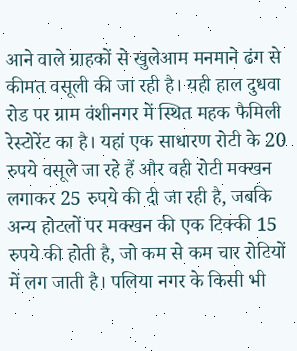आने वाले ग्राहकों से खुलेआम मनमाने ढंग से कीमत वसूली की जा रही है। यही हाल दुधवा रोड पर ग्राम वंशीनगर में स्थित महक फैमिली रेस्टोरेंट का है। यहां एक साधारण रोटी के 20 रुपये वसूले जा रहे हैं और वही रोटी मक्खन लगाकर 25 रुपये की दी जा रही है, जबकि अन्य होटलों पर मक्खन की एक टिक्की 15 रुपये की होती है, जो कम से कम चार रोटियों में लग जाती है। पलिया नगर के किसी भी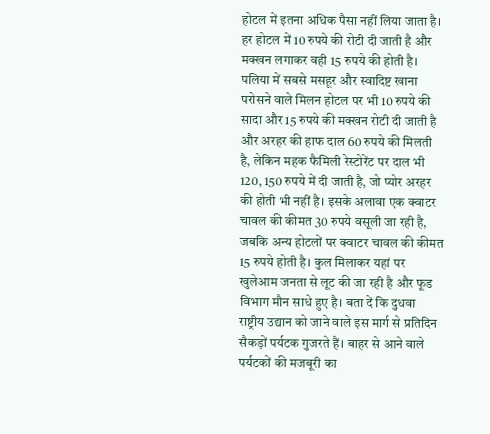होटल में इतना अधिक पैसा नहीं लिया जाता है। हर होटल में 10 रुपये की रोटी दी जाती है और मक्खन लगाकर वही 15 रुपये की होती है। पलिया में सबसे मसहूर और स्वादिष्ट खाना परोसने वाले मिलन होटल पर भी 10 रुपये की सादा और 15 रुपये की मक्खन रोटी दी जाती है और अरहर की हाफ दाल 60 रुपये की मिलती है, लेकिन महक फैमिली रेस्टोरेंट पर दाल भी 120, 150 रुपये में दी जाती है, जो प्योर अरहर की होती भी नहीं है। इसके अलावा एक क्वाटर चावल की कीमत 30 रुपये वसूली जा रही है, जबकि अन्य होटलों पर क्वाटर चावल की कीमत 15 रुपये होती है। कुल मिलाकर यहां पर खुलेआम जनता से लूट की जा रही है और फूड विभाग मौन साधे हुए है। बता दें कि दुधवा राष्ट्रीय उद्यान को जाने वाले इस मार्ग से प्रतिदिन सैकड़ों पर्यटक गुजरते हैं। बाहर से आने वाले पर्यटकों की मजबूरी का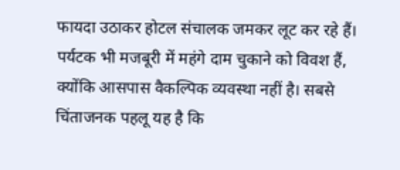फायदा उठाकर होटल संचालक जमकर लूट कर रहे हैं। पर्यटक भी मजबूरी में महंगे दाम चुकाने को विवश हैं, क्योंकि आसपास वैकल्पिक व्यवस्था नहीं है। सबसे चिंताजनक पहलू यह है कि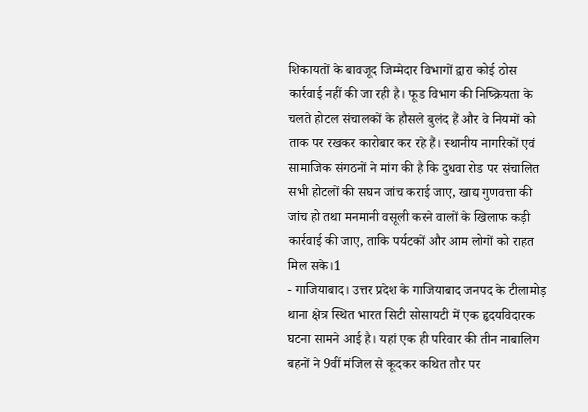शिकायतों के बावजूद जिम्मेदार विभागों द्वारा कोई ठोस कार्रवाई नहीं की जा रही है। फूड विभाग की निष्क्रियता के चलते होटल संचालकों के हौसले बुलंद हैं और वे नियमों को ताक पर रखकर कारोबार कर रहे हैं। स्थानीय नागरिकों एवं सामाजिक संगठनों ने मांग की है कि दुधवा रोड पर संचालित सभी होटलों की सघन जांच कराई जाए, खाद्य गुणवत्ता की जांच हो तथा मनमानी वसूली करने वालों के खिलाफ कड़ी कार्रवाई की जाए, ताकि पर्यटकों और आम लोगों को राहत मिल सके।1
- गाजियाबाद। उत्तर प्रदेश के गाजियाबाद जनपद के टीलामोड़ थाना क्षेत्र स्थित भारत सिटी सोसायटी में एक हृदयविदारक घटना सामने आई है। यहां एक ही परिवार की तीन नाबालिग बहनों ने 9वीं मंजिल से कूदकर कथित तौर पर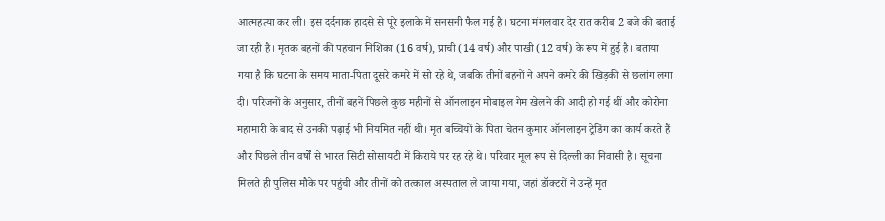आत्महत्या कर ली। इस दर्दनाक हादसे से पूरे इलाके में सनसनी फैल गई है। घटना मंगलवार देर रात करीब 2 बजे की बताई जा रही है। मृतक बहनों की पहचान निशिका (16 वर्ष), प्राची (14 वर्ष) और पाखी (12 वर्ष) के रूप में हुई है। बताया गया है कि घटना के समय माता-पिता दूसरे कमरे में सो रहे थे, जबकि तीनों बहनों ने अपने कमरे की खिड़की से छलांग लगा दी। परिजनों के अनुसार, तीनों बहनें पिछले कुछ महीनों से ऑनलाइन मोबाइल गेम खेलने की आदी हो गई थीं और कोरोना महामारी के बाद से उनकी पढ़ाई भी नियमित नहीं थी। मृत बच्चियों के पिता चेतन कुमार ऑनलाइन ट्रेडिंग का कार्य करते हैं और पिछले तीन वर्षों से भारत सिटी सोसायटी में किराये पर रह रहे थे। परिवार मूल रूप से दिल्ली का निवासी है। सूचना मिलते ही पुलिस मौके पर पहुंची और तीनों को तत्काल अस्पताल ले जाया गया, जहां डॉक्टरों ने उन्हें मृत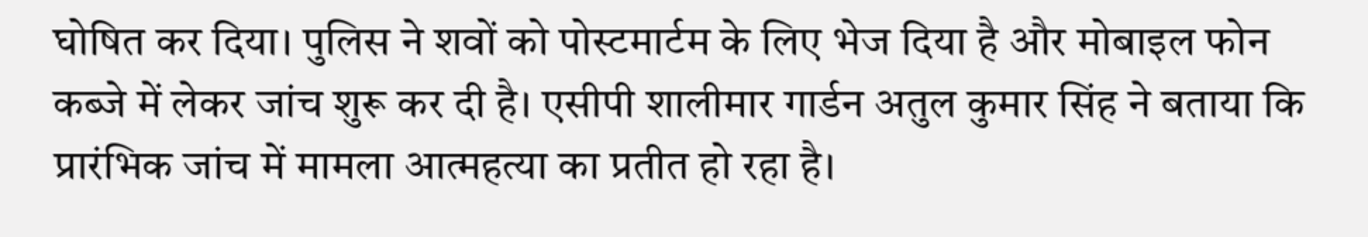घोषित कर दिया। पुलिस ने शवों को पोस्टमार्टम के लिए भेज दिया है और मोबाइल फोन कब्जे में लेकर जांच शुरू कर दी है। एसीपी शालीमार गार्डन अतुल कुमार सिंह ने बताया कि प्रारंभिक जांच में मामला आत्महत्या का प्रतीत हो रहा है।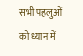सभी पहलुओं को ध्यान में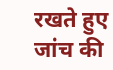रखते हुए जांच की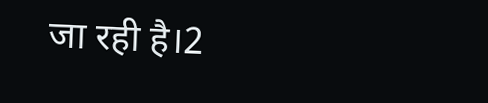जा रही है।2